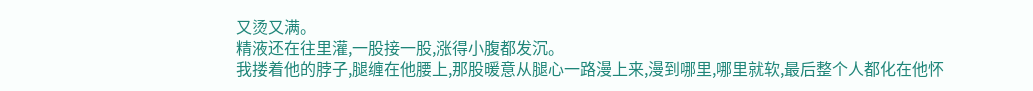又烫又满。
精液还在往里灌,一股接一股,涨得小腹都发沉。
我搂着他的脖子,腿缠在他腰上,那股暖意从腿心一路漫上来,漫到哪里,哪里就软,最后整个人都化在他怀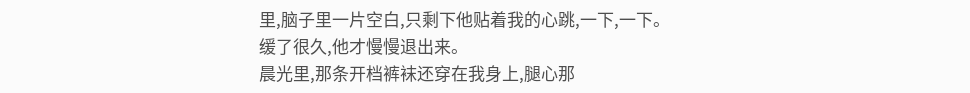里,脑子里一片空白,只剩下他贴着我的心跳,一下,一下。
缓了很久,他才慢慢退出来。
晨光里,那条开档裤袜还穿在我身上,腿心那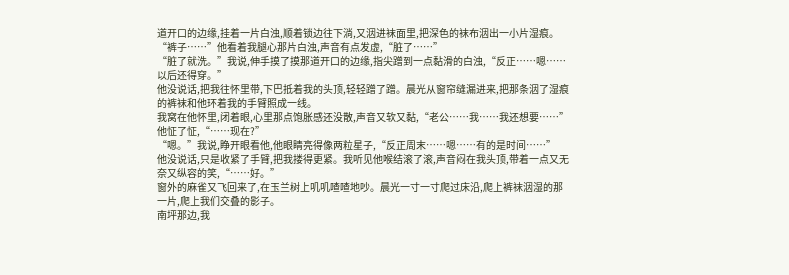道开口的边缘,挂着一片白浊,顺着锁边往下淌,又洇进袜面里,把深色的袜布洇出一小片湿痕。
“裤子……”他看着我腿心那片白浊,声音有点发虚,“脏了……”
“脏了就洗。”我说,伸手摸了摸那道开口的边缘,指尖蹭到一点黏滑的白浊,“反正……嗯……以后还得穿。”
他没说话,把我往怀里带,下巴抵着我的头顶,轻轻蹭了蹭。晨光从窗帘缝漏进来,把那条洇了湿痕的裤袜和他环着我的手臂照成一线。
我窝在他怀里,闭着眼,心里那点饱胀感还没散,声音又软又黏,“老公……我……我还想要……”
他怔了怔,“……现在?”
“嗯。”我说,睁开眼看他,他眼睛亮得像两粒星子,“反正周末……嗯……有的是时间……”
他没说话,只是收紧了手臂,把我搂得更紧。我听见他喉结滚了滚,声音闷在我头顶,带着一点又无奈又纵容的笑,“……好。”
窗外的麻雀又飞回来了,在玉兰树上叽叽喳喳地吵。晨光一寸一寸爬过床沿,爬上裤袜洇湿的那一片,爬上我们交叠的影子。
南坪那边,我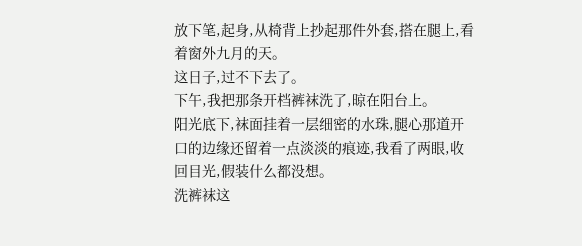放下笔,起身,从椅背上抄起那件外套,搭在腿上,看着窗外九月的天。
这日子,过不下去了。
下午,我把那条开档裤袜洗了,晾在阳台上。
阳光底下,袜面挂着一层细密的水珠,腿心那道开口的边缘还留着一点淡淡的痕迹,我看了两眼,收回目光,假装什么都没想。
洗裤袜这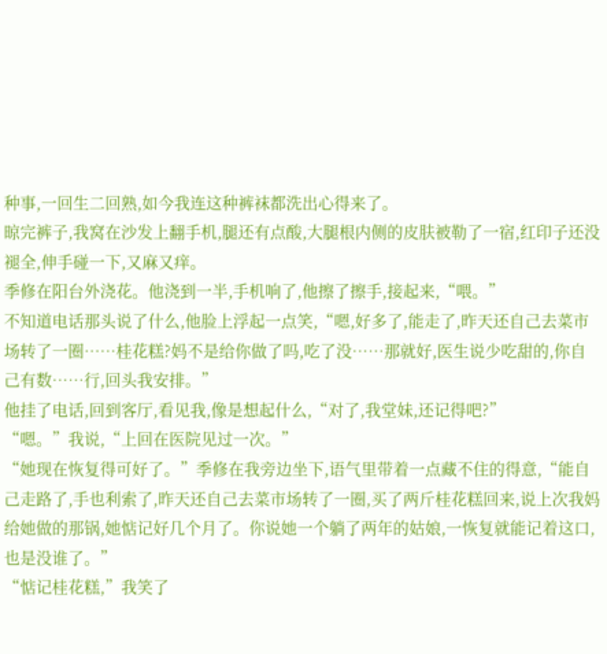种事,一回生二回熟,如今我连这种裤袜都洗出心得来了。
晾完裤子,我窝在沙发上翻手机,腿还有点酸,大腿根内侧的皮肤被勒了一宿,红印子还没褪全,伸手碰一下,又麻又痒。
季修在阳台外浇花。他浇到一半,手机响了,他擦了擦手,接起来,“喂。”
不知道电话那头说了什么,他脸上浮起一点笑,“嗯,好多了,能走了,昨天还自己去菜市场转了一圈……桂花糕?妈不是给你做了吗,吃了没……那就好,医生说少吃甜的,你自己有数……行,回头我安排。”
他挂了电话,回到客厅,看见我,像是想起什么,“对了,我堂妹,还记得吧?”
“嗯。”我说,“上回在医院见过一次。”
“她现在恢复得可好了。”季修在我旁边坐下,语气里带着一点藏不住的得意,“能自己走路了,手也利索了,昨天还自己去菜市场转了一圈,买了两斤桂花糕回来,说上次我妈给她做的那锅,她惦记好几个月了。你说她一个躺了两年的姑娘,一恢复就能记着这口,也是没谁了。”
“惦记桂花糕,”我笑了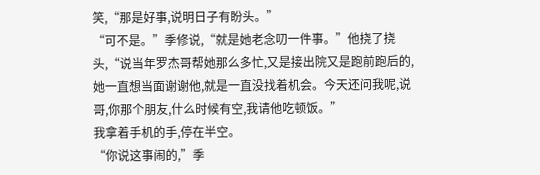笑,“那是好事,说明日子有盼头。”
“可不是。”季修说,“就是她老念叨一件事。”他挠了挠头,“说当年罗杰哥帮她那么多忙,又是接出院又是跑前跑后的,她一直想当面谢谢他,就是一直没找着机会。今天还问我呢,说哥,你那个朋友,什么时候有空,我请他吃顿饭。”
我拿着手机的手,停在半空。
“你说这事闹的,”季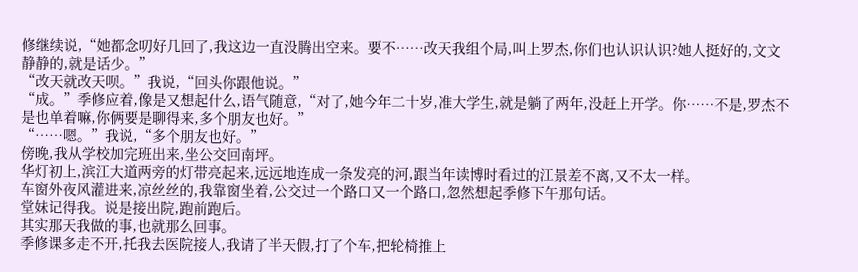修继续说,“她都念叨好几回了,我这边一直没腾出空来。要不……改天我组个局,叫上罗杰,你们也认识认识?她人挺好的,文文静静的,就是话少。”
“改天就改天呗。”我说,“回头你跟他说。”
“成。”季修应着,像是又想起什么,语气随意,“对了,她今年二十岁,准大学生,就是躺了两年,没赶上开学。你……不是,罗杰不是也单着嘛,你俩要是聊得来,多个朋友也好。”
“……嗯。”我说,“多个朋友也好。”
傍晚,我从学校加完班出来,坐公交回南坪。
华灯初上,滨江大道两旁的灯带亮起来,远远地连成一条发亮的河,跟当年读博时看过的江景差不离,又不太一样。
车窗外夜风灌进来,凉丝丝的,我靠窗坐着,公交过一个路口又一个路口,忽然想起季修下午那句话。
堂妹记得我。说是接出院,跑前跑后。
其实那天我做的事,也就那么回事。
季修课多走不开,托我去医院接人,我请了半天假,打了个车,把轮椅推上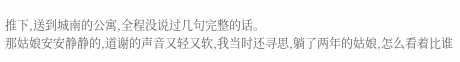推下,送到城南的公寓,全程没说过几句完整的话。
那姑娘安安静静的,道谢的声音又轻又软,我当时还寻思,躺了两年的姑娘,怎么看着比谁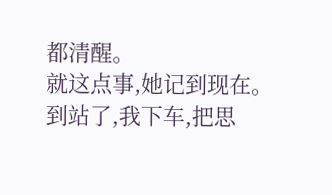都清醒。
就这点事,她记到现在。
到站了,我下车,把思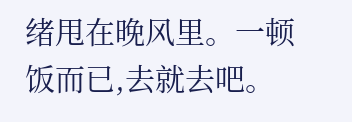绪甩在晚风里。一顿饭而已,去就去吧。